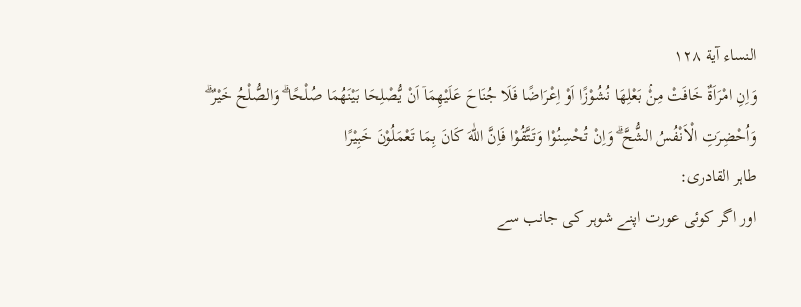النساء آية ۱۲۸
وَاِنِ امْرَاَةٌ خَافَتْ مِنْۢ بَعْلِهَا نُشُوْزًا اَوْ اِعْرَاضًا فَلَا جُنَاحَ عَلَيْهِمَاۤ اَنْ يُّصْلِحَا بَيْنَهُمَا صُلْحًا ۗ وَالصُّلْحُ خَيْرٌ ۗ وَاُحْضِرَتِ الْاَنْفُسُ الشُّحَّ ۗ وَاِنْ تُحْسِنُوْا وَتَتَّقُوْا فَاِنَّ اللّٰهَ كَانَ بِمَا تَعْمَلُوْنَ خَبِيْرًا
طاہر القادری:
اور اگر کوئی عورت اپنے شوہر کی جانب سے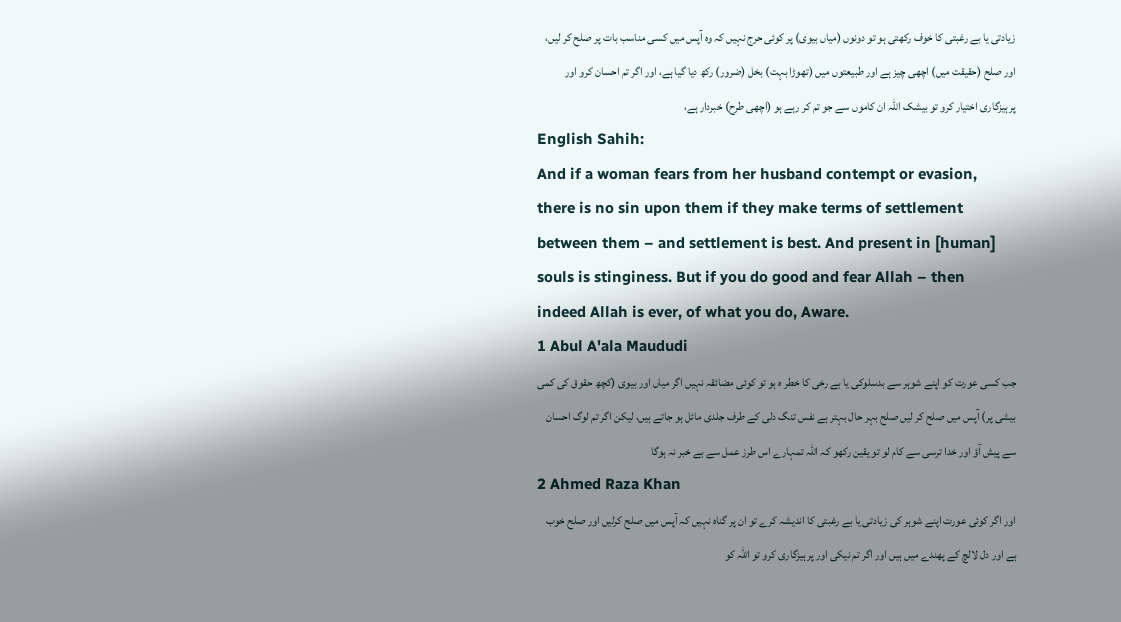زیادتی یا بے رغبتی کا خوف رکھتی ہو تو دونوں (میاں بیوی) پر کوئی حرج نہیں کہ وہ آپس میں کسی مناسب بات پر صلح کر لیں، اور صلح (حقیقت میں) اچھی چیز ہے اور طبیعتوں میں (تھوڑا بہت) بخل (ضرور) رکھ دیا گیا ہے، اور اگر تم احسان کرو اور پرہیزگاری اختیار کرو تو بیشک اللہ ان کاموں سے جو تم کر رہے ہو (اچھی طرح) خبردار ہے،
English Sahih:
And if a woman fears from her husband contempt or evasion, there is no sin upon them if they make terms of settlement between them – and settlement is best. And present in [human] souls is stinginess. But if you do good and fear Allah – then indeed Allah is ever, of what you do, Aware.
1 Abul A'ala Maududi
جب کسی عورت کو اپنے شوہر سے بدسلوکی یا بے رخی کا خطر ہ ہو تو کوئی مضائقہ نہیں اگر میاں اور بیوی (کچھ حقوق کی کمی بیشی پر) آپس میں صلح کر لیں صلح بہر حال بہتر ہے نفس تنگ دلی کے طرف جلدی مائل ہو جاتے ہیں، لیکن اگر تم لوگ احسان سے پیش آؤ اور خدا ترسی سے کام لو تو یقین رکھو کہ اللہ تمہارے اس طرز عمل سے بے خبر نہ ہوگا
2 Ahmed Raza Khan
اور اگر کوئی عورت اپنے شوہر کی زیادتی یا بے رغبتی کا اندیشہ کرے تو ان پر گناہ نہیں کہ آپس میں صلح کرلیں اور صلح خوب ہے اور دل لالچ کے پھندے میں ہیں اور اگر تم نیکی اور پرہیزگاری کرو تو اللہ کو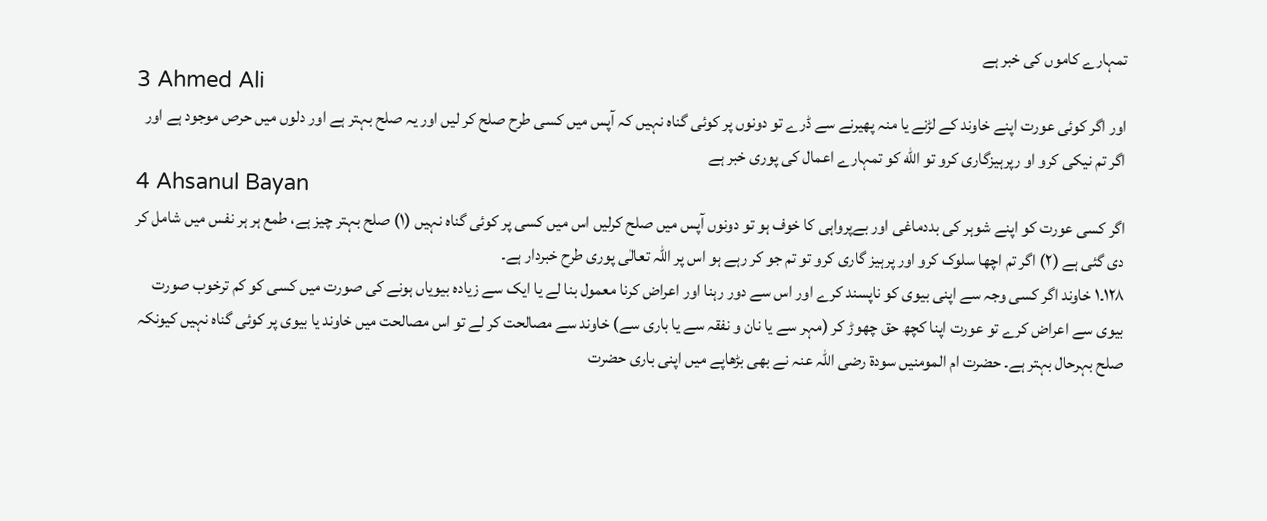تمہارے کاموں کی خبر ہے
3 Ahmed Ali
اور اگر کوئی عورت اپنے خاوند کے لڑنے یا منہ پھیرنے سے ڈرے تو دونوں پر کوئی گناہ نہیں کہ آپس میں کسی طرح صلح کر لیں اور یہ صلح بہتر ہے اور دلوں میں حرص موجود ہے اور اگر تم نیکی کرو او رپرہیزگاری کرو تو الله کو تمہارے اعمال کی پوری خبر ہے
4 Ahsanul Bayan
اگر کسی عورت کو اپنے شوہر کی بددماغی اور بےپرواہی کا خوف ہو تو دونوں آپس میں صلح کرلیں اس میں کسی پر کوئی گناہ نہیں (١) صلح بہتر چیز ہے، طمع ہر ہر نفس میں شامل کر دی گئی ہے (٢) اگر تم اچھا سلوک کرو اور پرہیز گاری کرو تو تم جو کر رہے ہو اس پر اللہ تعالٰی پوری طرح خبردار ہے۔
١٢٨۔١ خاوند اگر کسی وجہ سے اپنی بیوی کو ناپسند کرے اور اس سے دور رہنا اور اعراض کرنا معمول بنا لے یا ایک سے زیادہ بیویاں ہونے کی صورت میں کسی کو کم ترخوب صورت بیوی سے اعراض کرے تو عورت اپنا کچھ حق چھوڑ کر (مہر سے یا نان و نفقہ سے یا باری سے) خاوند سے مصالحت کر لے تو اس مصالحت میں خاوند یا بیوی پر کوئی گناہ نہیں کیونکہ صلح بہرحال بہتر ہے۔ حضرت ام المومنیں سودۃ رضی اللہ عنہ نے بھی بڑھاپے میں اپنی باری حضرت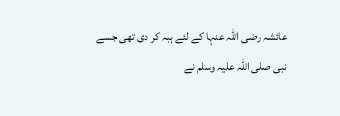عائشہ رضی اللہ عنہا کے لئے ہبہ کر دی تھی جسے نبی صلی اللہ علیہ وسلم نے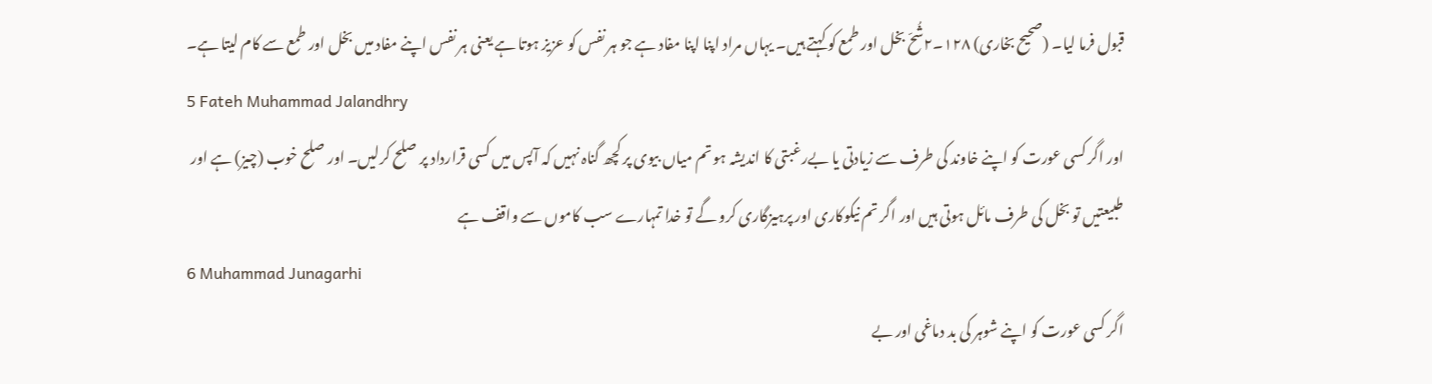قبول فرما لیا۔ (صحیح بخاری) ١٢٨۔٢شُحّ بخل اور طمع کو کہتے ہیں۔ یہاں مراد اپنا اپنا مفاد ہے جو ہر نفس کو عزیز ہوتا ہے یعنی ہر نفس اپنے مفاد میں بخل اور طمع سے کام لیتا ہے۔
5 Fateh Muhammad Jalandhry
اور اگر کسی عورت کو اپنے خاوند کی طرف سے زیادتی یا بےرغبتی کا اندیشہ ہو تم میاں بیوی پر کچھ گناہ نہیں کہ آپس میں کسی قرارداد پر صلح کرلیں۔ اور صلح خوب (چیز) ہے اور طبیعتیں تو بخل کی طرف مائل ہوتی ہیں اور اگر تم نیکوکاری اور پرہیزگاری کرو گے تو خدا تمہارے سب کاموں سے واقف ہے
6 Muhammad Junagarhi
اگر کسی عورت کو اپنے شوہر کی بد دماغی اور بے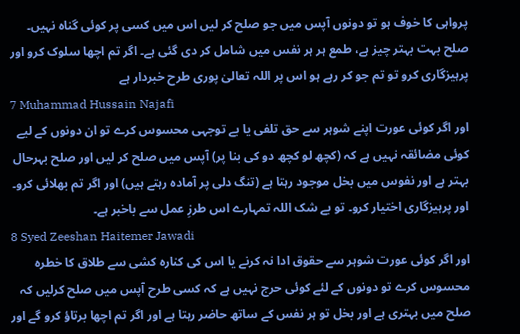پرواہی کا خوف ہو تو دونوں آپس میں جو صلح کر لیں اس میں کسی پر کوئی گناه نہیں۔ صلح بہت بہتر چیز ہے، طمع ہر ہر نفس میں شامل کر دی گئی ہے۔ اگر تم اچھا سلوک کرو اور پرہیزگاری کرو تو تم جو کر رہے ہو اس پر اللہ تعالیٰ پوری طرح خبردار ہے
7 Muhammad Hussain Najafi
اور اگر کوئی عورت اپنے شوہر سے حق تلفی یا بے توجہی محسوس کرے تو ان دونوں کے لیے کوئی مضائقہ نہیں ہے کہ (کچھ لو کچھ دو کی بنا پر) آپس میں صلح کر لیں اور صلح بہرحال بہتر ہے اور نفوس میں بخل موجود رہتا ہے (تنگ دلی پر آمادہ رہتے ہیں) اور اگر تم بھلائی کرو۔ اور پرہیزگاری اختیار کرو۔ تو بے شک اللہ تمہارے اس طرزِ عمل سے باخبر ہے۔
8 Syed Zeeshan Haitemer Jawadi
اور اگر کوئی عورت شوہر سے حقوق ادا نہ کرنے یا اس کی کنارہ کشی سے طلاق کا خطرہ محسوس کرے تو دونوں کے لئے کوئی حرج نہیں ہے کہ کسی طرح آپس میں صلح کرلیں کہ صلح میں بہتری ہے اور بخل تو ہر نفس کے ساتھ حاضر رہتا ہے اور اگر تم اچھا برتاؤ کرو گے اور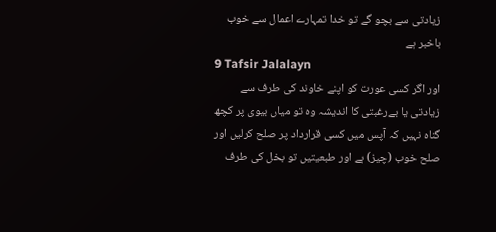زیادتی سے بچو گے تو خدا تمہارے اعمال سے خوب باخبر ہے
9 Tafsir Jalalayn
اور اگر کسی عورت کو اپنے خاوند کی طرف سے زیادتی یا بےرغبتی کا اندیشہ وہ تو میاں بیوی پر کچھ گناہ نہیں کہ آپس میں کسی قرارداد پر صلح کرلیں اور صلح خوب (چیز) ہے اور طبعیتیں تو بخل کی طرف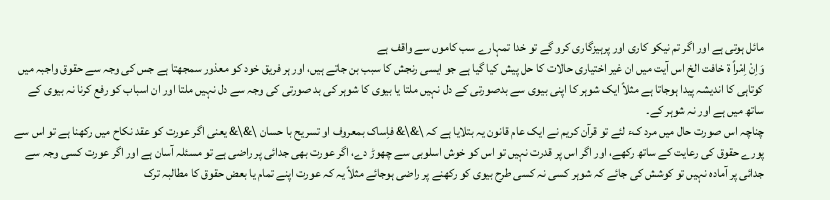مائل ہوتی ہے اور اگر تم نیکو کاری اور پرہیزگاری کرو گے تو خدا تمہارے سب کاموں سے واقف ہے
وَاِنْ اِمْراً ة خافت الخ اس آیت میں ان غیر اختیاری حالات کا حل پیش کیا گیا ہے جو ایسی رنجش کا سبب بن جاتے ہیں، اور ہر فریق خود کو معذور سمجھتا ہے جس کی وجہ سے حقوق واجبہ میں کوتاہی کا اندیشہ پیدا ہوجاتا ہے مثلاً ایک شوہر کا اپنی بیوی سے بدصورتی کے دل نہیں ملتا یا بیوی کا شوہر کی بد صورتی کی وجہ سے دل نہیں ملتا اور ان اسباب کو رفع کرنا نہ بیوی کے ساتھ میں ہے اور نہ شوہر کے۔
چناچہ اس صورت حال میں مرد کء لئے تو قرآن کریم نے ایک عام قانون یہ بتلایا ہے کہ \&\& فاِساک بمعروف او تسریح با حسان \&\& یعنی اگر عورت کو عقد نکاح میں رکھنا ہے تو اس سے پورے حقوق کی رعایت کے ساتھ رکھے، اور اگر اس پر قدرت نہیں تو اس کو خوش اسلوبی سے چھوڑ دے، اگر عورت بھی جدائی پر راضی ہے تو مسئلہ آسان ہے اور اگر عورت کسی وجہ سے جدائی پر آمادہ نہیں تو کوشش کی جائے کہ شوہر کسی نہ کسی طرح بیوی کو رکھنے پر راضی ہوجائے مثلاً یہ کہ عورت اپنے تمام یا بعض حقوق کا مطالبہ ترک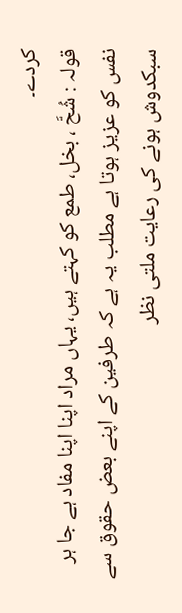کردے۔
قولہ : شُحَّ ، بخل، طمع کو کہتے ہیں، یہاں مراد اپنا اپنا مفاد ہے جا ہر نفس کو عزیز ہوتا ہے مطلب یہ ہے کہ طرفین کے اپنے بعض حقوق سے سبکدوش ہونے کی رعایت ملتی نظر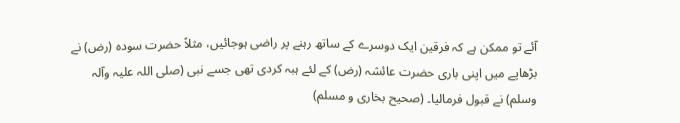آئے تو ممکن ہے کہ فرقین ایک دوسرے کے ساتھ رہنے پر راضی ہوجائیں، مثلاً حضرت سودہ (رض) نے بڑھاپے میں اپنی باری حضرت عائشہ (رض) کے لئے ہبہ کردی تھی جسے نبی (صلی اللہ علیہ وآلہ وسلم) نے قبول فرمالیا۔ (صحیح بخاری و مسلم)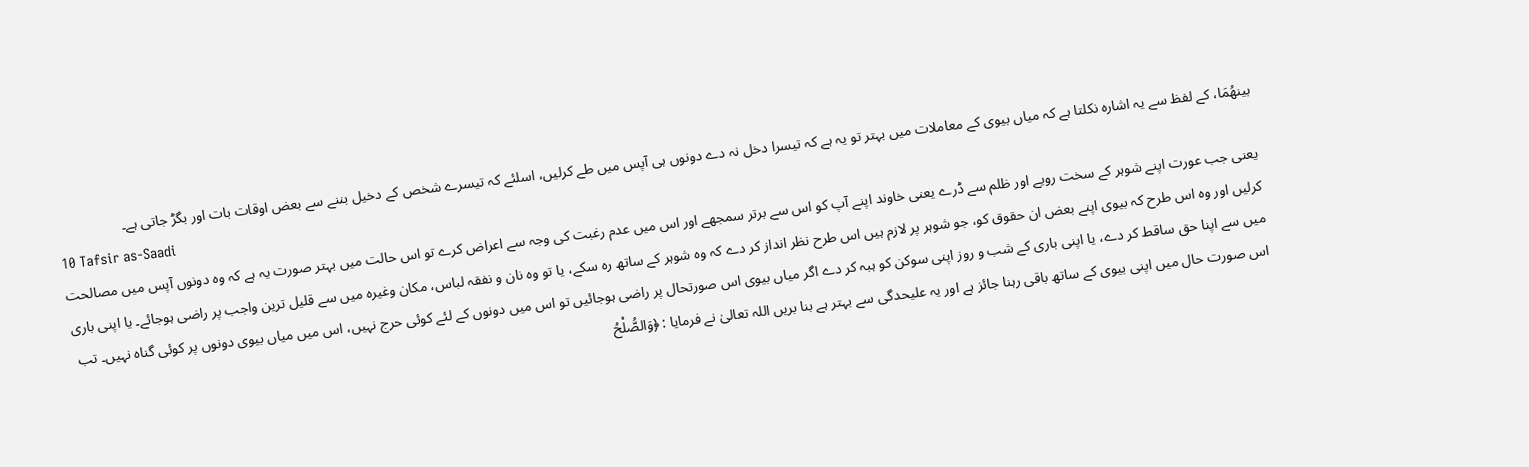بینھُمَا، کے لفظ سے یہ اشارہ نکلتا ہے کہ میاں بیوی کے معاملات میں بہتر تو یہ ہے کہ تیسرا دخل نہ دے دونوں ہی آپس میں طے کرلیں، اسلئے کہ تیسرے شخص کے دخیل بننے سے بعض اوقات بات اور بگڑ جاتی ہے۔
10 Tafsir as-Saadi
یعنی جب عورت اپنے شوہر کے سخت رویے اور ظلم سے ڈرے یعنی خاوند اپنے آپ کو اس سے برتر سمجھے اور اس میں عدم رغبت کی وجہ سے اعراض کرے تو اس حالت میں بہتر صورت یہ ہے کہ وہ دونوں آپس میں مصالحت کرلیں اور وہ اس طرح کہ بیوی اپنے بعض ان حقوق کو، جو شوہر پر لازم ہیں اس طرح نظر انداز کر دے کہ وہ شوہر کے ساتھ رہ سکے، یا تو وہ نان و نفقہ لباس، مکان وغیرہ میں سے قلیل ترین واجب پر راضی ہوجائے۔ یا اپنی باری میں سے اپنا حق ساقط کر دے، یا اپنی باری کے شب و روز اپنی سوکن کو ہبہ کر دے اگر میاں بیوی اس صورتحال پر راضی ہوجائیں تو اس میں دونوں کے لئے کوئی حرج نہیں، اس میں میاں بیوی دونوں پر کوئی گناہ نہیں۔ تب اس صورت حال میں اپنی بیوی کے ساتھ باقی رہنا جائز ہے اور یہ علیحدگی سے بہتر ہے بنا بریں اللہ تعالیٰ نے فرمایا : ﴿وَالصُّلْحُ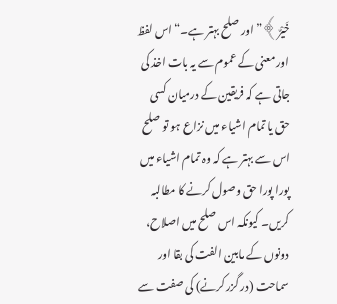خَيْرٌ﴾” اور صلح بہتر ہے۔“ اس لفظ اور معنی کے عموم سے یہ بات اخذ کی جاتی ہے کہ فریقین کے درمیان کسی حق یا تمام اشیاء میں نزاع ہو تو صلح اس سے بہتر ہے کہ وہ تمام اشیاء میں پورا پورا حق وصول کرنے کا مطالبہ کریں۔ کیونکہ اس صلح میں اصلاح، دونوں کے مابین الفت کی بقا اور سماحت (در گزر کرنے) کی صفت سے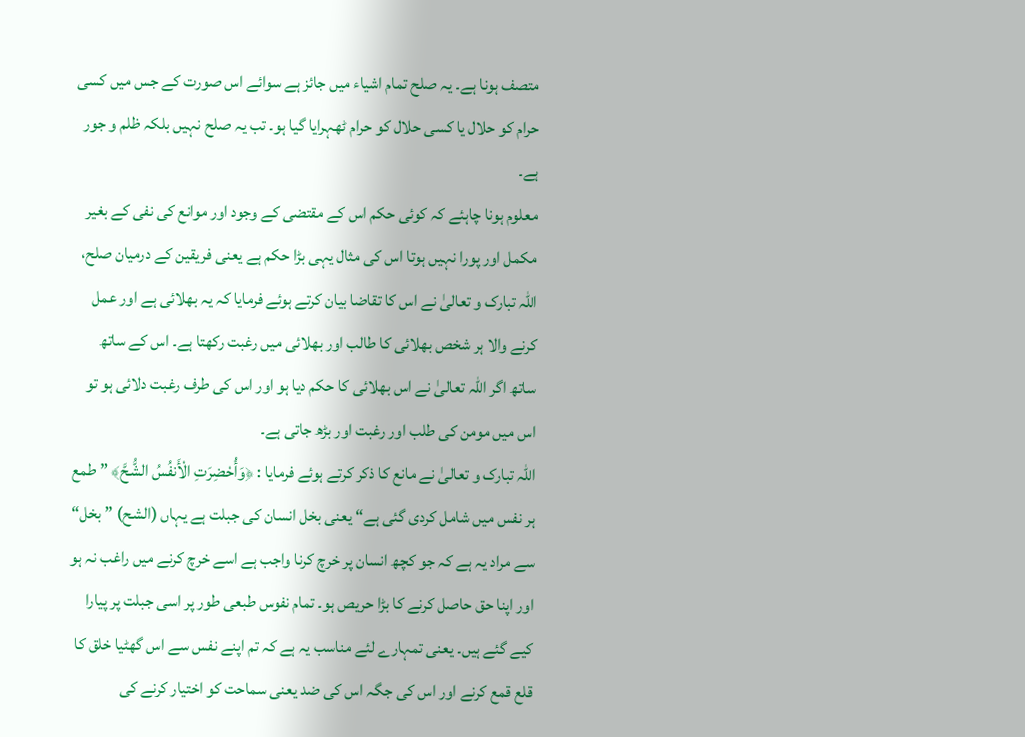متصف ہونا ہے۔ یہ صلح تمام اشیاء میں جائز ہے سوائے اس صورت کے جس میں کسی حرام کو حلال یا کسی حلال کو حرام ٹھہرایا گیا ہو۔ تب یہ صلح نہیں بلکہ ظلم و جور ہے۔
معلوم ہونا چاہئے کہ کوئی حکم اس کے مقتضی کے وجود اور موانع کی نفی کے بغیر مکمل اور پورا نہیں ہوتا اس کی مثال یہی بڑا حکم ہے یعنی فریقین کے درمیان صلح، اللہ تبارک و تعالیٰ نے اس کا تقاضا بیان کرتے ہوئے فرمایا کہ یہ بھلائی ہے اور عمل کرنے والا ہر شخص بھلائی کا طالب اور بھلائی میں رغبت رکھتا ہے۔ اس کے ساتھ ساتھ اگر اللہ تعالیٰ نے اس بھلائی کا حکم دیا ہو اور اس کی طرف رغبت دلائی ہو تو اس میں مومن کی طلب اور رغبت اور بڑھ جاتی ہے۔
اللہ تبارک و تعالیٰ نے مانع کا ذکر کرتے ہوئے فرمایا : ﴿وَأُحْضِرَتِ الْأَنفُسُ الشُّحَّ﴾ ” طمع ہر نفس میں شامل کردی گئی ہے“ یعنی بخل انسان کی جبلت ہے یہاں (الشح) ” بخل“ سے مراد یہ ہے کہ جو کچھ انسان پر خرچ کرنا واجب ہے اسے خرچ کرنے میں راغب نہ ہو اور اپنا حق حاصل کرنے کا بڑا حریص ہو۔ تمام نفوس طبعی طور پر اسی جبلت پر پیارا کیے گئے ہیں۔ یعنی تمہارے لئے مناسب یہ ہے کہ تم اپنے نفس سے اس گھٹیا خلق کا قلع قمع کرنے اور اس کی جگہ اس کی ضد یعنی سماحت کو اختیار کرنے کی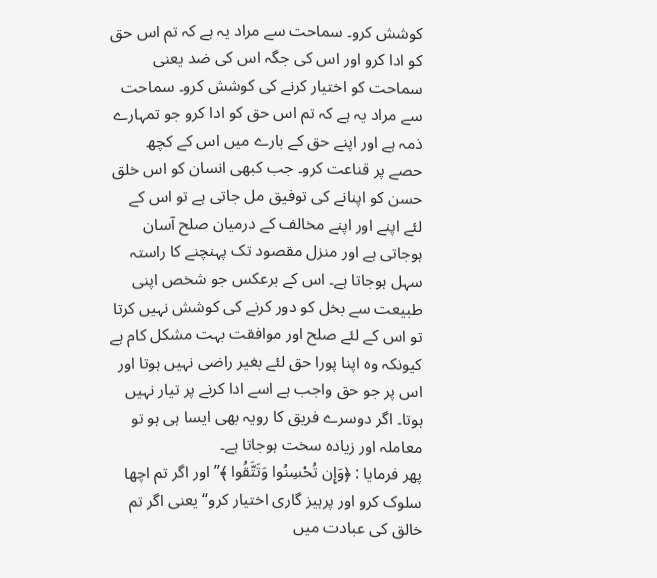کوشش کرو۔ سماحت سے مراد یہ ہے کہ تم اس حق کو ادا کرو اور اس کی جگہ اس کی ضد یعنی سماحت کو اختیار کرنے کی کوشش کرو۔ سماحت سے مراد یہ ہے کہ تم اس حق کو ادا کرو جو تمہارے ذمہ ہے اور اپنے حق کے بارے میں اس کے کچھ حصے پر قناعت کرو۔ جب کبھی انسان کو اس خلق حسن کو اپنانے کی توفیق مل جاتی ہے تو اس کے لئے اپنے اور اپنے مخالف کے درمیان صلح آسان ہوجاتی ہے اور منزل مقصود تک پہنچنے کا راستہ سہل ہوجاتا ہے۔ اس کے برعکس جو شخص اپنی طبیعت سے بخل کو دور کرنے کی کوشش نہیں کرتا تو اس کے لئے صلح اور موافقت بہت مشکل کام ہے کیونکہ وہ اپنا پورا حق لئے بغیر راضی نہیں ہوتا اور اس پر جو حق واجب ہے اسے ادا کرنے پر تیار نہیں ہوتا۔ اگر دوسرے فریق کا رویہ بھی ایسا ہی ہو تو معاملہ اور زیادہ سخت ہوجاتا ہے۔
پھر فرمایا : ﴿وَإِن تُحْسِنُوا وَتَتَّقُوا ﴾” اور اگر تم اچھا سلوک کرو اور پرہیز گاری اختیار کرو“ یعنی اگر تم خالق کی عبادت میں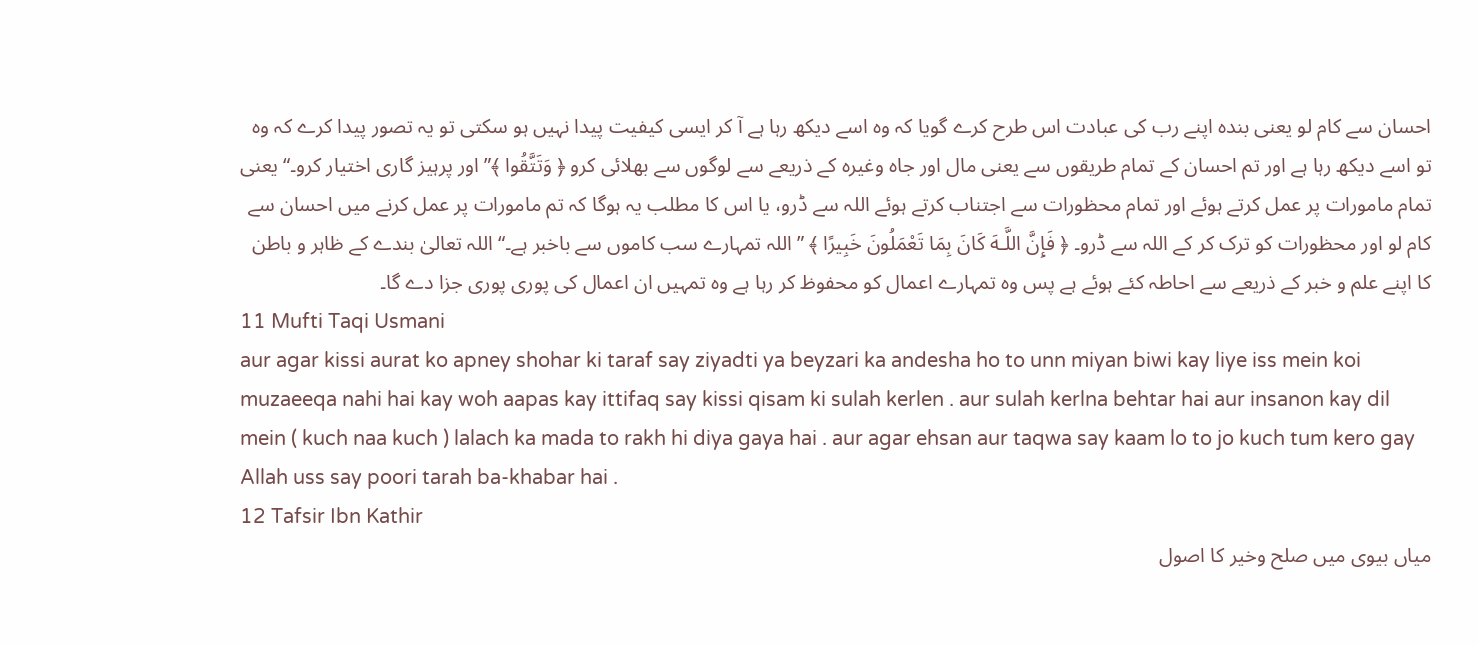احسان سے کام لو یعنی بندہ اپنے رب کی عبادت اس طرح کرے گویا کہ وہ اسے دیکھ رہا ہے آ کر ایسی کیفیت پیدا نہیں ہو سکتی تو یہ تصور پیدا کرے کہ وہ تو اسے دیکھ رہا ہے اور تم احسان کے تمام طریقوں سے یعنی مال اور جاہ وغیرہ کے ذریعے سے لوگوں سے بھلائی کرو ﴿ وَتَتَّقُوا ﴾” اور پرہیز گاری اختیار کرو۔“ یعنی تمام مامورات پر عمل کرتے ہوئے اور تمام محظورات سے اجتناب کرتے ہوئے اللہ سے ڈرو، یا اس کا مطلب یہ ہوگا کہ تم مامورات پر عمل کرنے میں احسان سے کام لو اور محظورات کو ترک کر کے اللہ سے ڈرو۔ ﴿ فَإِنَّ اللَّـهَ كَانَ بِمَا تَعْمَلُونَ خَبِيرًا ﴾ ” اللہ تمہارے سب کاموں سے باخبر ہے۔“ اللہ تعالیٰ بندے کے ظاہر و باطن کا اپنے علم و خبر کے ذریعے سے احاطہ کئے ہوئے ہے پس وہ تمہارے اعمال کو محفوظ کر رہا ہے وہ تمہیں ان اعمال کی پوری پوری جزا دے گا۔
11 Mufti Taqi Usmani
aur agar kissi aurat ko apney shohar ki taraf say ziyadti ya beyzari ka andesha ho to unn miyan biwi kay liye iss mein koi muzaeeqa nahi hai kay woh aapas kay ittifaq say kissi qisam ki sulah kerlen . aur sulah kerlna behtar hai aur insanon kay dil mein ( kuch naa kuch ) lalach ka mada to rakh hi diya gaya hai . aur agar ehsan aur taqwa say kaam lo to jo kuch tum kero gay Allah uss say poori tarah ba-khabar hai .
12 Tafsir Ibn Kathir
میاں بیوی میں صلح وخیر کا اصول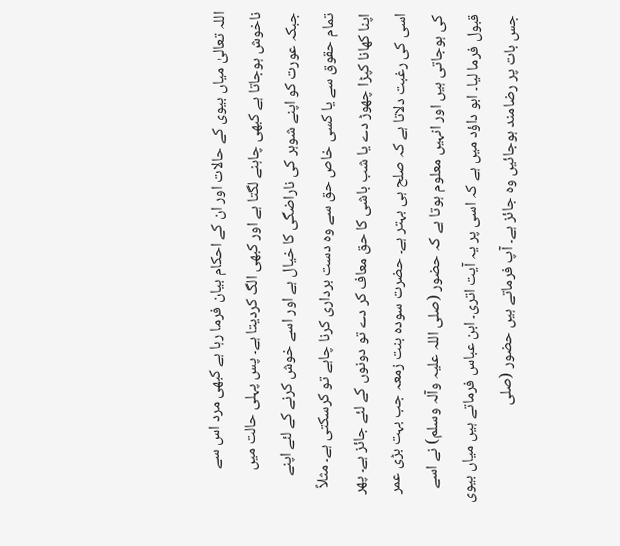اللہ تعالیٰ میاں بیوی کے حالات اور ان کے احکام بیان فرما رہا ہے کبھی مرد اس سے ناخوش ہوجاتا ہے کبھی چاہنے لگتا ہے اور کبھی الگ کردیتا ہے۔ پس پہلی حالت میں جبکہ عورت کو اپنے شوہر کی ناراضگی کا خیال ہے اور اسے خوش کرنے کے لئے اپنے تمام حقوق سے یا کسی خاص حق سے وہ دست برداری کرنا چاہے تو کرسکتی ہے۔ مثلاً اپنا کھانا کپڑا چھوڑ دے یا شب باشی کا حق معاف کر دے تو دونوں کے لئے جائز ہے۔ پھر اسی کی رغبت دلاتا ہے کہ صلح ہی بہتر ہے۔ حضرت سودہ بنت زمعہ جب بہت بڑی عمر کی ہوجاتی ہیں اور انہیں معلوم ہوتا ہے کہ حضور (صلی اللہ علیہ وآلہ وسلم) نے اسے قبول فرما لیا۔ ابو داؤد میں ہے کہ اسی پر یہ آیت اتری۔ ابن عباس فرماتے ہیں میاں بیوی جس بات پر رضامند ہوجائیں وہ جائز ہے۔ آپ فرماتے ہیں حضور (صلی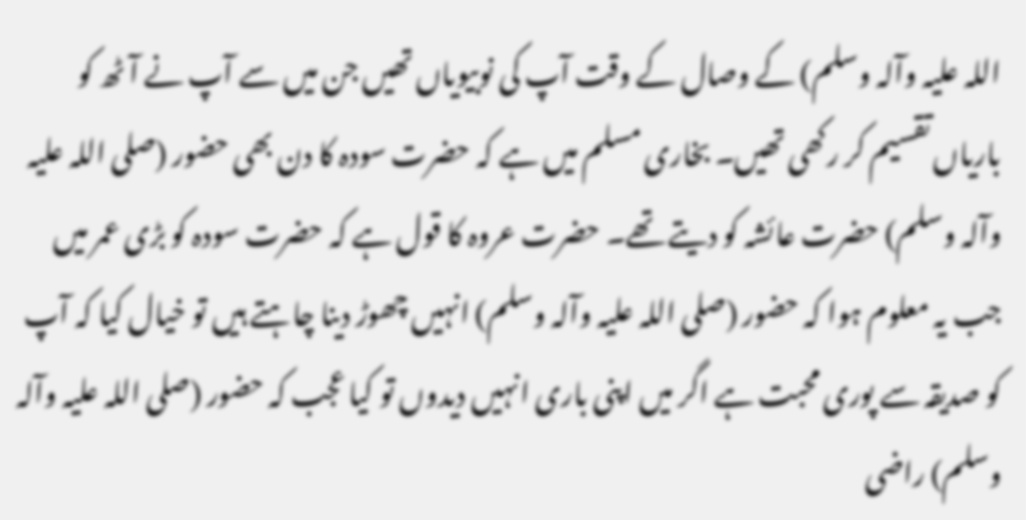اللہ علیہ وآلہ وسلم) کے وصال کے وقت آپ کی نوبیویاں تھیں جن میں سے آپ نے آٹھ کو باریاں تقسیم کر رکھی تھیں۔ بخاری مسلم میں ہے کہ حضرت سودہ کا دن بھی حضور (صلی اللہ علیہ وآلہ وسلم) حضرت عائشہ کو دیتے تھے۔ حضرت عروہ کا قول ہے کہ حضرت سودہ کو بڑی عمر میں جب یہ معلوم ہوا کہ حضور (صلی اللہ علیہ وآلہ وسلم) انہیں چھوڑ دینا چاہتے ہیں تو خیال کیا کہ آپ کو صدیقہ سے پوری محبت ہے اگر میں اپنی باری انہیں دیدوں تو کیا عجب کہ حضور (صلی اللہ علیہ وآلہ وسلم) راضی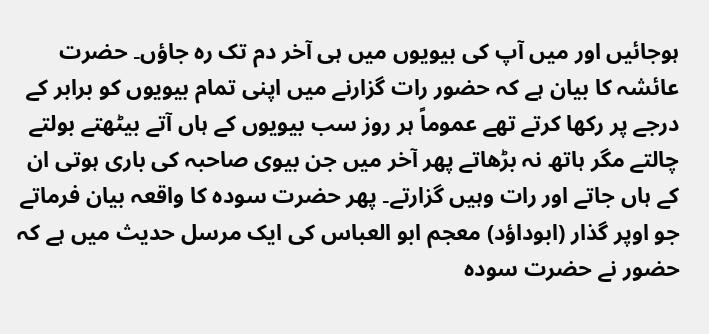ہوجائیں اور میں آپ کی بیویوں میں ہی آخر دم تک رہ جاؤں۔ حضرت عائشہ کا بیان ہے کہ حضور رات گزارنے میں اپنی تمام بیویوں کو برابر کے درجے پر رکھا کرتے تھے عموماً ہر روز سب بیویوں کے ہاں آتے بیٹھتے بولتے چالتے مگر ہاتھ نہ بڑھاتے پھر آخر میں جن بیوی صاحبہ کی باری ہوتی ان کے ہاں جاتے اور رات وہیں گزارتے۔ پھر حضرت سودہ کا واقعہ بیان فرماتے جو اوپر گذار (ابوداؤد) معجم ابو العباس کی ایک مرسل حدیث میں ہے کہ حضور نے حضرت سودہ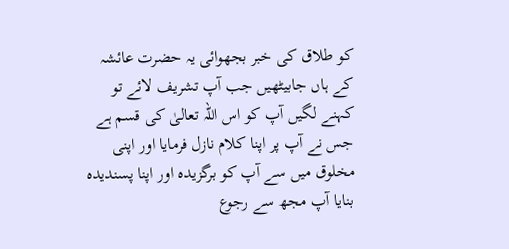کو طلاق کی خبر بجھوائی یہ حضرت عائشہ کے ہاں جابیٹھیں جب آپ تشریف لائے تو کہنے لگیں آپ کو اس اللہ تعالیٰ کی قسم ہے جس نے آپ پر اپنا کلام نازل فرمایا اور اپنی مخلوق میں سے آپ کو برگزیدہ اور اپنا پسندیدہ بنایا آپ مجھ سے رجوع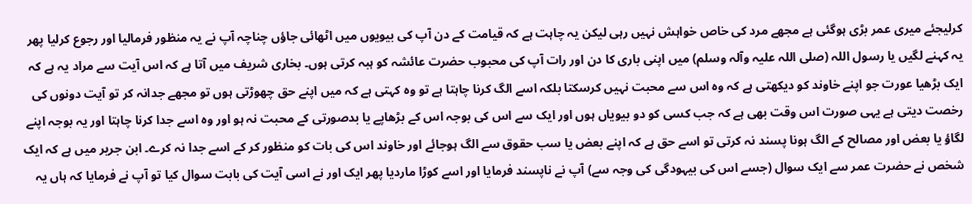کرلیجئے میری عمر بڑی ہوگئی ہے مجھے مرد کی خاص خواہش نہیں رہی لیکن یہ چاہت ہے کہ قیامت کے دن آپ کی بیویوں میں اٹھائی جاؤں چناچہ آپ نے یہ منظور فرمالیا اور رجوع کرلیا پھر یہ کہنے لگیں یا رسول اللہ (صلی اللہ علیہ وآلہ وسلم) میں اپنی باری کا دن اور رات آپ کی محبوب حضرت عائشہ کو ہبہ کرتی ہوں۔ بخاری شریف میں آتا ہے کہ اس آیت سے مراد یہ ہے کہ ایک بڑھیا عورت جو اپنے خاوند کو دیکھتی ہے کہ وہ اس سے محبت نہیں کرسکتا بلکہ اسے الگ کرنا چاہتا ہے تو وہ کہتی ہے کہ میں اپنے حق چھوڑتی ہوں تو مجھے جدانہ کر تو آیت دونوں کی رخصت دیتی ہے یہی صورت اس وقت بھی ہے کہ جب کسی کو دو بیویاں ہوں اور ایک سے اس کی بوجہ اس کے بڑھاپے یا بدصورتی کے محبت نہ ہو اور وہ اسے جدا کرنا چاہتا اور یہ بوجہ اپنے لگاؤ یا بعض اور مصالح کے الگ ہونا پسند نہ کرتی تو اسے حق ہے کہ اپنے بعض یا سب حقوق سے الگ ہوجائے اور خاوند اس کی بات کو منظور کر کے اسے جدا نہ کرے۔ ابن جریر میں ہے کہ ایک شخص نے حضرت عمر سے ایک سوال (جسے اس کی بیہودگی کی وجہ سے) آپ نے ناپسند فرمایا اور اسے کوڑا ماردیا پھر ایک اور نے اسی آیت کی بابت سوال کیا تو آپ نے فرمایا کہ ہاں یہ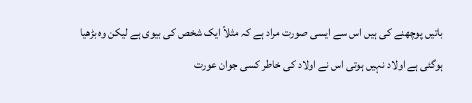باتیں پوچھنے کی ہیں اس سے ایسی صورت مراد ہے کہ مثلاً ایک شخص کی بیوی ہے لیکن وہ بڑھیا ہوگئی ہے اولاد نہیں ہوتی اس نے اولاد کی خاطر کسی جوان عورت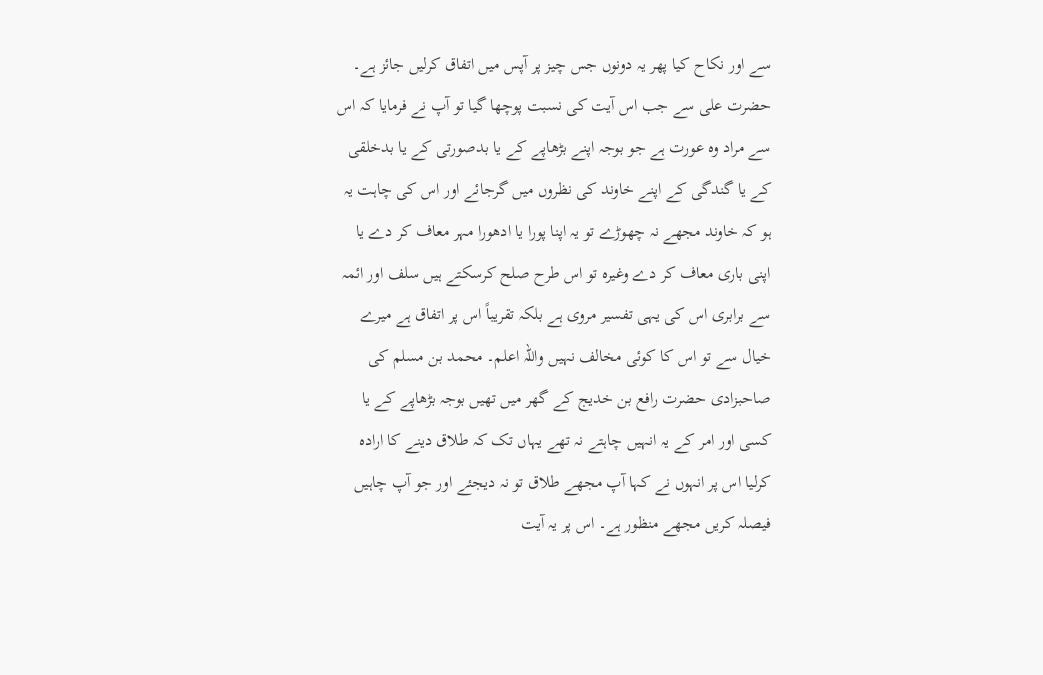سے اور نکاح کیا پھر یہ دونوں جس چیز پر آپس میں اتفاق کرلیں جائز ہے۔ حضرت علی سے جب اس آیت کی نسبت پوچھا گیا تو آپ نے فرمایا کہ اس سے مراد وہ عورت ہے جو بوجہ اپنے بڑھاپے کے یا بدصورتی کے یا بدخلقی کے یا گندگی کے اپنے خاوند کی نظروں میں گرجائے اور اس کی چاہت یہ ہو کہ خاوند مجھے نہ چھوڑے تو یہ اپنا پورا یا ادھورا مہر معاف کر دے یا اپنی باری معاف کر دے وغیرہ تو اس طرح صلح کرسکتے ہیں سلف اور ائمہ سے برابری اس کی یہی تفسیر مروی ہے بلکہ تقریباً اس پر اتفاق ہے میرے خیال سے تو اس کا کوئی مخالف نہیں واللہ اعلم۔ محمد بن مسلم کی صاحبزادی حضرت رافع بن خدیج کے گھر میں تھیں بوجہ بڑھاپے کے یا کسی اور امر کے یہ انہیں چاہتے نہ تھے یہاں تک کہ طلاق دینے کا ارادہ کرلیا اس پر انہوں نے کہا آپ مجھے طلاق تو نہ دیجئے اور جو آپ چاہیں فیصلہ کریں مجھے منظور ہے۔ اس پر یہ آیت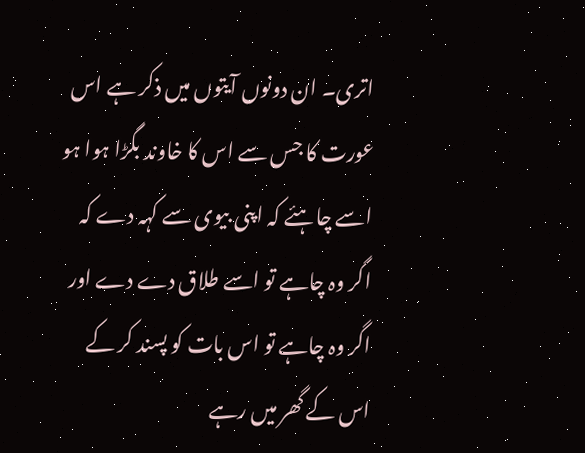اتری۔ ان دونوں آیتوں میں ذکر ہے اس عورت کا جس سے اس کا خاوند بگڑا ہوا ہو اسے چاہئے کہ اپنی بیوی سے کہہ دے کہ اگر وہ چاہے تو اسے طلاق دے دے اور اگر وہ چاہے تو اس بات کو پسند کر کے اس کے گھر میں رہے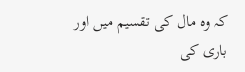کہ وہ مال کی تقسیم میں اور باری کی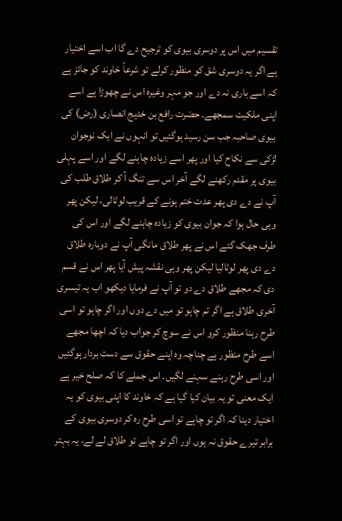تقسیم میں اس پر دوسری بیوی کو ترجیح دے گا اب اسے اختیار ہے اگر یہ دوسری شق کو منظور کرلے تو شرعاً خاوند کو جائز ہے کہ اسے باری نہ دے اور جو مہر وغیرہ اس نے چھوڑا ہے اسے اپنی ملکیت سمجھے۔ حضرت رافع بن خدیج انصاری (رض) کی بیوی صاحبہ جب سن رسید ہوگئیں تو انہوں نے ایک نوجوان لڑکی سے نکاح کیا اور پھر اسے زیادہ چاہنے لگے اور اسے پہلی بیوی پر مقدم رکھنے لگے آخر اس سے تنگ آ کر طلاق طلب کی آپ نے دے دی پھر عدت ختم ہونے کے قریب لوٹالی، لیکن پھر وہی حال ہوا کہ جوان بیوی کو زیادہ چاہنے لگے اور اس کی طرف جھک گئے اس نے پھر طلاق مانگی آپ نے دوبارہ طلاق دے دی پھر لوٹالیا لیکن پھر وہی نقشہ پیش آیا پھر اس نے قسم دی کہ مجھے طلاق دے دو تو آپ نے فرمایا دیکھو اب یہ تیسری آخری طلاق ہے اگر تم چاہو تو میں دے دوں اور اگر چاہو تو اسی طرح رہنا منظور کرو اس نے سوچ کر جواب دیا کہ اچھا مجھے اسے طرح منظور ہے چناچہ وہ اپنے حقوق سے دست بردار ہوگئیں اور اسی طرح رہنے سہنے لگیں۔ اس جملے کا کہ صلح خیر ہے ایک معنی تو یہ بیان کیا گیا ہے کہ خاوند کا اپنی بیوی کو یہ اختیار دینا کہ اگر تو چاہے تو اسی طرح رہ کر دوسری بیوی کے برابر تیرے حقوق نہ ہوں اور اگر تو چاہے تو طلاق لے لے، یہ بہتر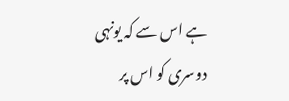ہے اس سے کہ یونہی دوسری کو اس پر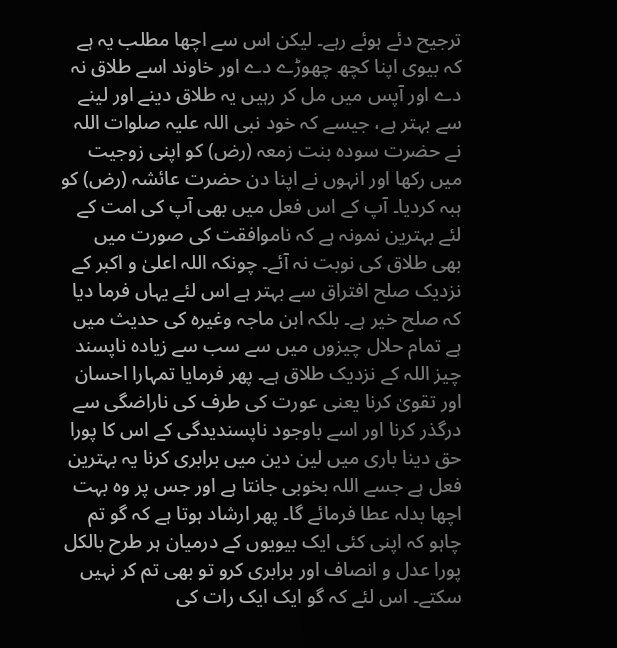ترجیح دئے ہوئے رہے۔ لیکن اس سے اچھا مطلب یہ ہے کہ بیوی اپنا کچھ چھوڑے دے اور خاوند اسے طلاق نہ دے اور آپس میں مل کر رہیں یہ طلاق دینے اور لینے سے بہتر ہے، جیسے کہ خود نبی اللہ علیہ صلوات اللہ نے حضرت سودہ بنت زمعہ (رض) کو اپنی زوجیت میں رکھا اور انہوں نے اپنا دن حضرت عائشہ (رض) کو ہبہ کردیا۔ آپ کے اس فعل میں بھی آپ کی امت کے لئے بہترین نمونہ ہے کہ ناموافقت کی صورت میں بھی طلاق کی نوبت نہ آئے۔ چونکہ اللہ اعلیٰ و اکبر کے نزدیک صلح افتراق سے بہتر ہے اس لئے یہاں فرما دیا کہ صلح خیر ہے۔ بلکہ ابن ماجہ وغیرہ کی حدیث میں ہے تمام حلال چیزوں میں سے سب سے زیادہ ناپسند چیز اللہ کے نزدیک طلاق ہے۔ پھر فرمایا تمہارا احسان اور تقویٰ کرنا یعنی عورت کی طرف کی ناراضگی سے درگذر کرنا اور اسے باوجود ناپسندیدگی کے اس کا پورا حق دینا باری میں لین دین میں برابری کرنا یہ بہترین فعل ہے جسے اللہ بخوبی جانتا ہے اور جس پر وہ بہت اچھا بدلہ عطا فرمائے گا۔ پھر ارشاد ہوتا ہے کہ گو تم چاہو کہ اپنی کئی ایک بیویوں کے درمیان ہر طرح بالکل پورا عدل و انصاف اور برابری کرو تو بھی تم کر نہیں سکتے۔ اس لئے کہ گو ایک ایک رات کی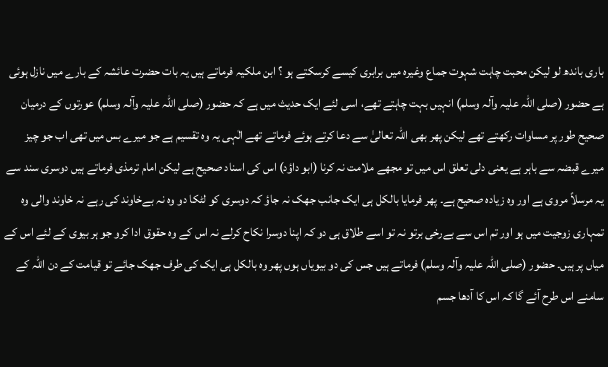باری باندھ لو لیکن محبت چاہت شہوت جماع وغیرہ میں برابری کیسے کرسکتے ہو ؟ ابن ملکیہ فرماتے ہیں یہ بات حضرت عائشہ کے بارے میں نازل ہوئی ہے حضور (صلی اللہ علیہ وآلہ وسلم) انہیں بہت چاہتے تھے، اسی لئے ایک حدیث میں ہے کہ حضور (صلی اللہ علیہ وآلہ وسلم) عورتوں کے درمیان صحیح طور پر مساوات رکھتے تھے لیکن پھر بھی اللہ تعالیٰ سے دعا کرتے ہوئے فرماتے تھے الٰہی یہ وہ تقسیم ہے جو میرے بس میں تھی اب جو چیز میرے قبضہ سے باہر ہے یعنی دلی تعلق اس میں تو مجھے ملامت نہ کرنا (ابو داؤد) اس کی اسناد صحیح ہے لیکن امام ترمذی فرماتے ہیں دوسری سند سے یہ مرسلاً مروی ہے اور وہ زیادہ صحیح ہے۔ پھر فرمایا بالکل ہی ایک جانب جھک نہ جاؤ کہ دوسری کو لٹکا دو وہ نہ بےخاوند کی رہے نہ خاوند والی وہ تمہاری زوجیت میں ہو اور تم اس سے بےرخی برتو نہ تو اسے طلاق ہی دو کہ اپنا دوسرا نکاح کرلے نہ اس کے وہ حقوق ادا کرو جو ہر بیوی کے لئے اس کے میاں پر ہیں۔ حضور (صلی اللہ علیہ وآلہ وسلم) فرماتے ہیں جس کی دو بیویاں ہوں پھر وہ بالکل ہی ایک کی طرف جھک جائے تو قیامت کے دن اللہ کے سامنے اس طرح آئے گا کہ اس کا آدھا جسم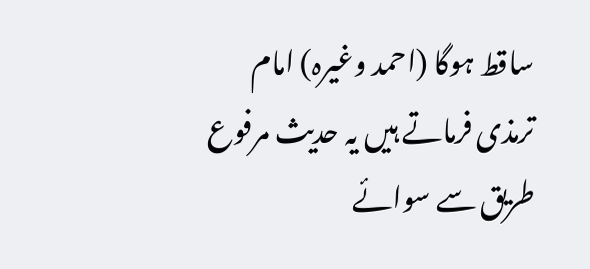ساقط ہوگا (احمد وغیرہ) امام ترمذی فرماتے ہیں یہ حدیث مرفوع طریق سے سوائے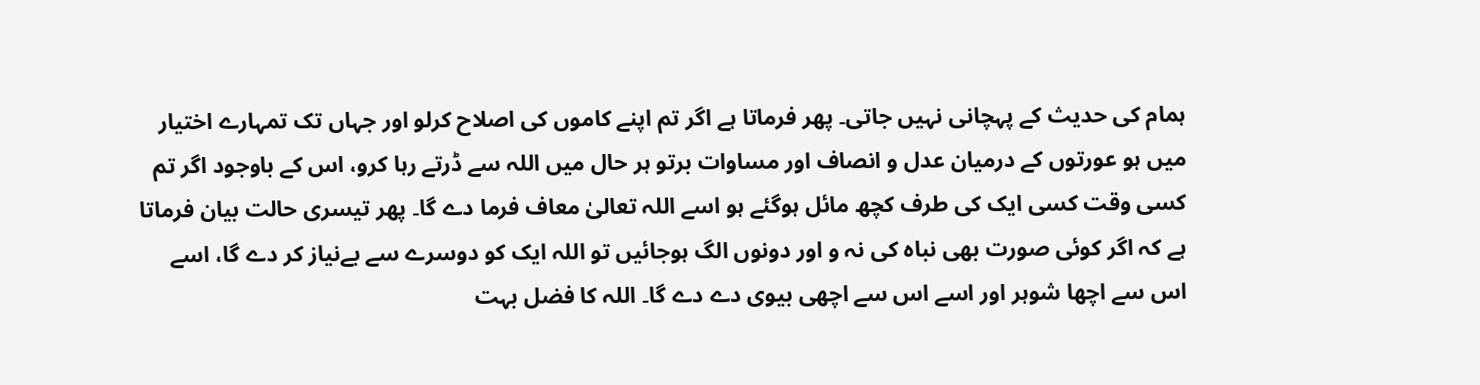ہمام کی حدیث کے پہچانی نہیں جاتی۔ پھر فرماتا ہے اگر تم اپنے کاموں کی اصلاح کرلو اور جہاں تک تمہارے اختیار میں ہو عورتوں کے درمیان عدل و انصاف اور مساوات برتو ہر حال میں اللہ سے ڈرتے رہا کرو، اس کے باوجود اگر تم کسی وقت کسی ایک کی طرف کچھ مائل ہوگئے ہو اسے اللہ تعالیٰ معاف فرما دے گا۔ پھر تیسری حالت بیان فرماتا ہے کہ اگر کوئی صورت بھی نباہ کی نہ و اور دونوں الگ ہوجائیں تو اللہ ایک کو دوسرے سے بےنیاز کر دے گا، اسے اس سے اچھا شوہر اور اسے اس سے اچھی بیوی دے دے گا۔ اللہ کا فضل بہت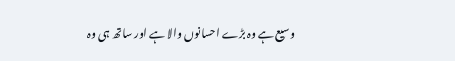وسیع ہے وہ بڑے احسانوں والا ہے اور ساتھ ہی وہ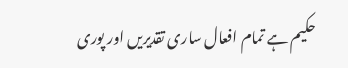حکیم ہے تمام افعال ساری تقدیریں اور پوری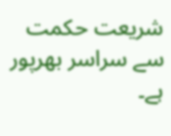شریعت حکمت سے سراسر بھرپور ہے۔